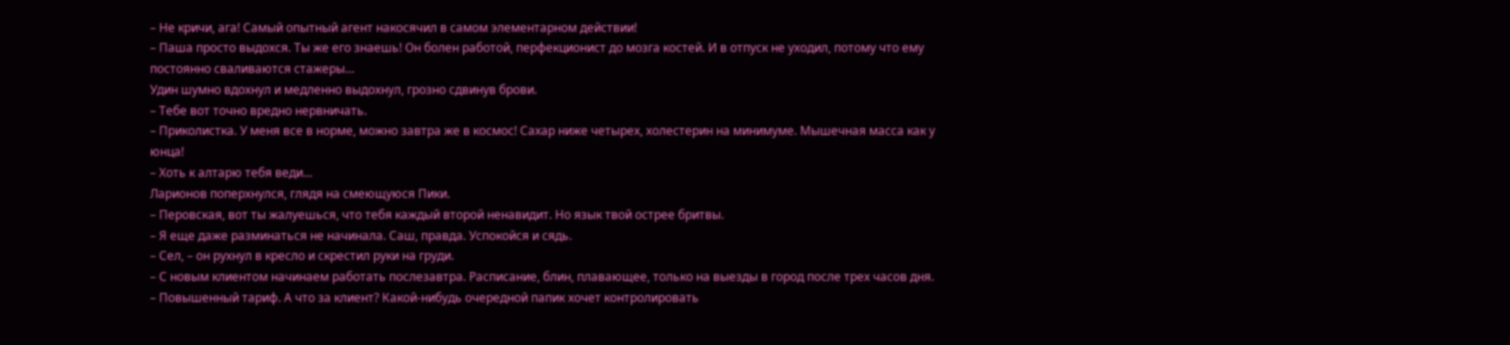– Не кричи, ага! Самый опытный агент накосячил в самом элементарном действии!
– Паша просто выдохся. Ты же его знаешь! Он болен работой, перфекционист до мозга костей. И в отпуск не уходил, потому что ему постоянно сваливаются стажеры…
Удин шумно вдохнул и медленно выдохнул, грозно сдвинув брови.
– Тебе вот точно вредно нервничать.
– Приколистка. У меня все в норме, можно завтра же в космос! Сахар ниже четырех, холестерин на минимуме. Мышечная масса как у юнца!
– Хоть к алтарю тебя веди…
Ларионов поперхнулся, глядя на смеющуюся Пики.
– Перовская, вот ты жалуешься, что тебя каждый второй ненавидит. Но язык твой острее бритвы.
– Я еще даже разминаться не начинала. Саш, правда. Успокойся и сядь.
– Сел, – он рухнул в кресло и скрестил руки на груди.
– С новым клиентом начинаем работать послезавтра. Расписание, блин, плавающее, только на выезды в город после трех часов дня.
– Повышенный тариф. А что за клиент? Какой-нибудь очередной папик хочет контролировать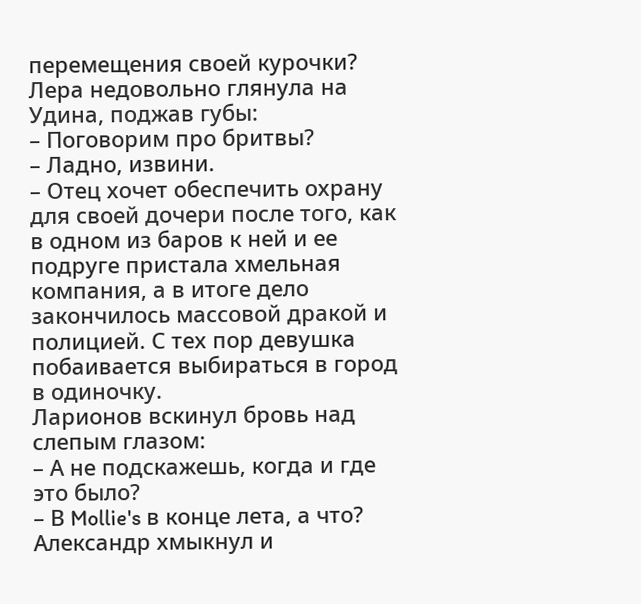перемещения своей курочки?
Лера недовольно глянула на Удина, поджав губы:
– Поговорим про бритвы?
– Ладно, извини.
– Отец хочет обеспечить охрану для своей дочери после того, как в одном из баров к ней и ее подруге пристала хмельная компания, а в итоге дело закончилось массовой дракой и полицией. С тех пор девушка побаивается выбираться в город в одиночку.
Ларионов вскинул бровь над слепым глазом:
– А не подскажешь, когда и где это было?
– В Mollie's в конце лета, а что?
Александр хмыкнул и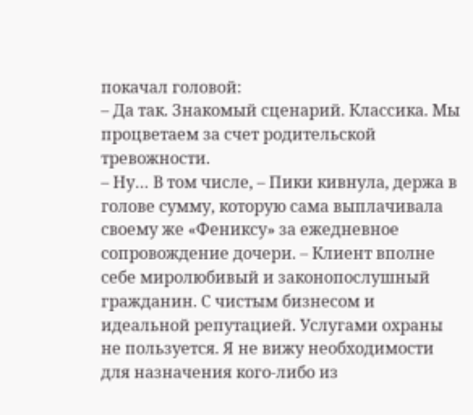покачал головой:
– Да так. Знакомый сценарий. Классика. Мы процветаем за счет родительской тревожности.
– Ну… В том числе, – Пики кивнула, держа в голове сумму, которую сама выплачивала своему же «Фениксу» за ежедневное сопровождение дочери. – Клиент вполне себе миролюбивый и законопослушный гражданин. С чистым бизнесом и идеальной репутацией. Услугами охраны не пользуется. Я не вижу необходимости для назначения кого-либо из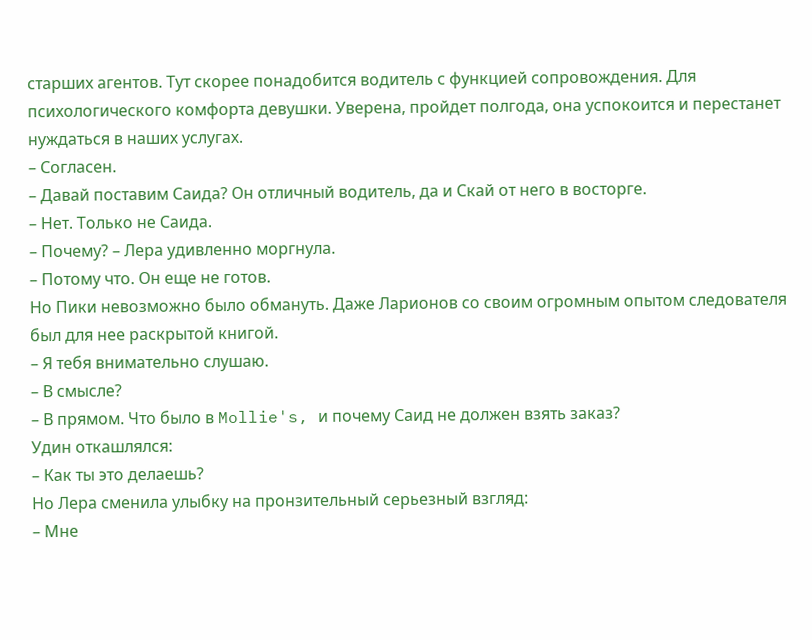старших агентов. Тут скорее понадобится водитель с функцией сопровождения. Для психологического комфорта девушки. Уверена, пройдет полгода, она успокоится и перестанет нуждаться в наших услугах.
– Согласен.
– Давай поставим Саида? Он отличный водитель, да и Скай от него в восторге.
– Нет. Только не Саида.
– Почему? – Лера удивленно моргнула.
– Потому что. Он еще не готов.
Но Пики невозможно было обмануть. Даже Ларионов со своим огромным опытом следователя был для нее раскрытой книгой.
– Я тебя внимательно слушаю.
– В смысле?
– В прямом. Что было в Mollie's, и почему Саид не должен взять заказ?
Удин откашлялся:
– Как ты это делаешь?
Но Лера сменила улыбку на пронзительный серьезный взгляд:
– Мне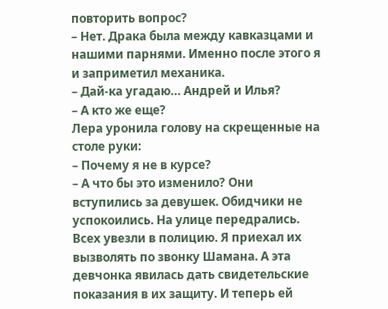повторить вопрос?
– Нет. Драка была между кавказцами и нашими парнями. Именно после этого я и заприметил механика.
– Дай-ка угадаю… Андрей и Илья?
– А кто же еще?
Лера уронила голову на скрещенные на столе руки:
– Почему я не в курсе?
– А что бы это изменило? Они вступились за девушек. Обидчики не успокоились. На улице передрались. Всех увезли в полицию. Я приехал их вызволять по звонку Шамана. А эта девчонка явилась дать свидетельские показания в их защиту. И теперь ей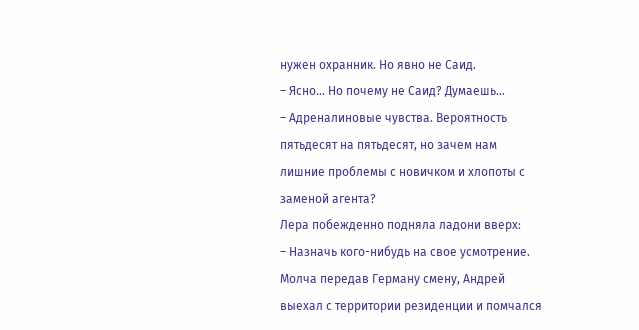нужен охранник. Но явно не Саид.
– Ясно… Но почему не Саид? Думаешь…
– Адреналиновые чувства. Вероятность пятьдесят на пятьдесят, но зачем нам лишние проблемы с новичком и хлопоты с заменой агента?
Лера побежденно подняла ладони вверх:
– Назначь кого-нибудь на свое усмотрение.
Молча передав Герману смену, Андрей выехал с территории резиденции и помчался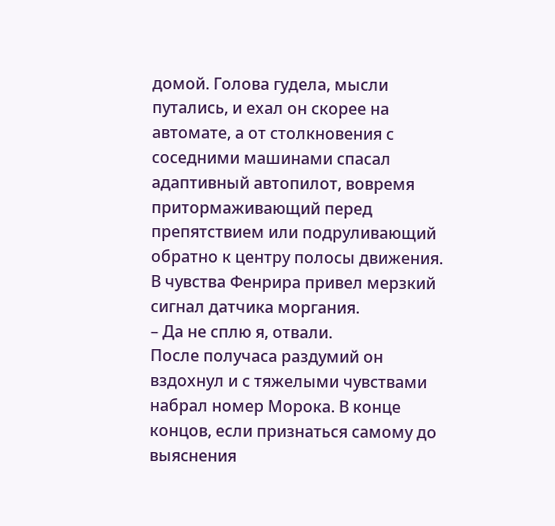домой. Голова гудела, мысли путались, и ехал он скорее на автомате, а от столкновения с соседними машинами спасал адаптивный автопилот, вовремя притормаживающий перед препятствием или подруливающий обратно к центру полосы движения. В чувства Фенрира привел мерзкий сигнал датчика моргания.
– Да не сплю я, отвали.
После получаса раздумий он вздохнул и с тяжелыми чувствами набрал номер Морока. В конце концов, если признаться самому до выяснения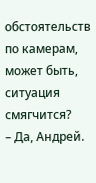обстоятельств по камерам, может быть, ситуация смягчится?
– Да, Андрей.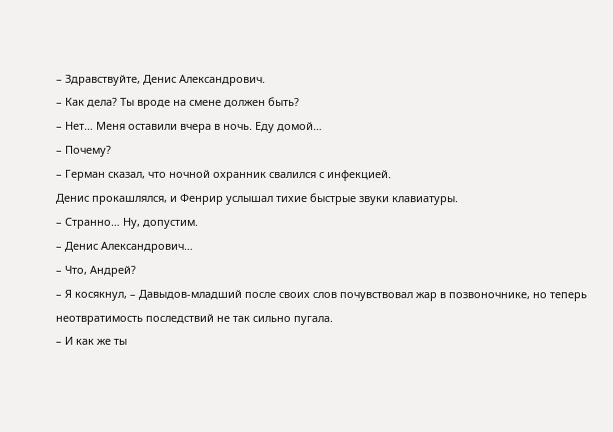– Здравствуйте, Денис Александрович.
– Как дела? Ты вроде на смене должен быть?
– Нет… Меня оставили вчера в ночь. Еду домой…
– Почему?
– Герман сказал, что ночной охранник свалился с инфекцией.
Денис прокашлялся, и Фенрир услышал тихие быстрые звуки клавиатуры.
– Странно… Ну, допустим.
– Денис Александрович…
– Что, Андрей?
– Я косякнул, – Давыдов-младший после своих слов почувствовал жар в позвоночнике, но теперь неотвратимость последствий не так сильно пугала.
– И как же ты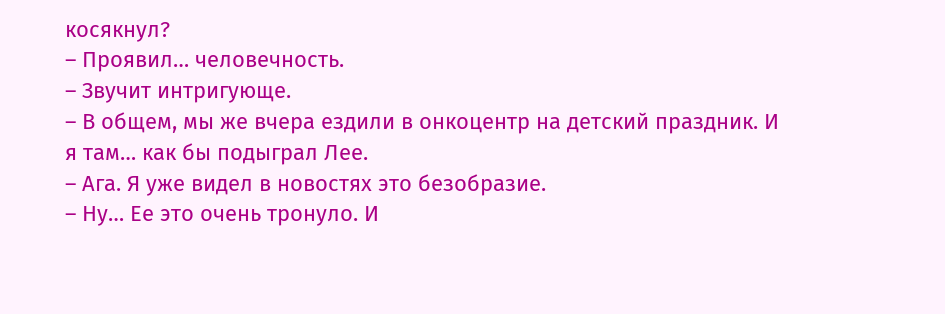косякнул?
– Проявил… человечность.
– Звучит интригующе.
– В общем, мы же вчера ездили в онкоцентр на детский праздник. И я там… как бы подыграл Лее.
– Ага. Я уже видел в новостях это безобразие.
– Ну… Ее это очень тронуло. И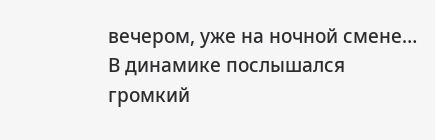вечером, уже на ночной смене…
В динамике послышался громкий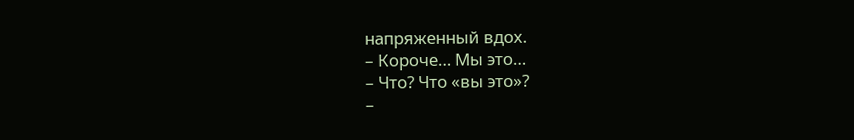напряженный вдох.
– Короче… Мы это…
– Что? Что «вы это»?
–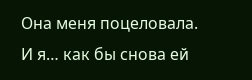Она меня поцеловала. И я… как бы снова ей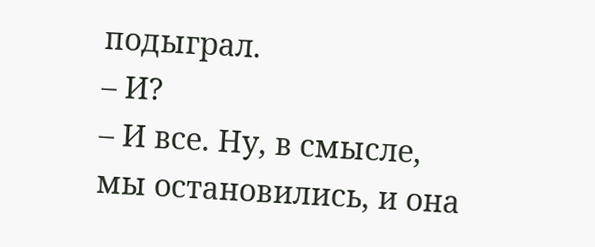подыграл.
– И?
– И все. Ну, в смысле, мы остановились, и она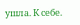ушла. К себе.